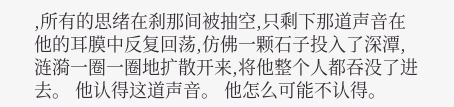,所有的思绪在刹那间被抽空,只剩下那道声音在他的耳膜中反复回荡,仿佛一颗石子投入了深潭,涟漪一圈一圈地扩散开来,将他整个人都吞没了进去。 他认得这道声音。 他怎么可能不认得。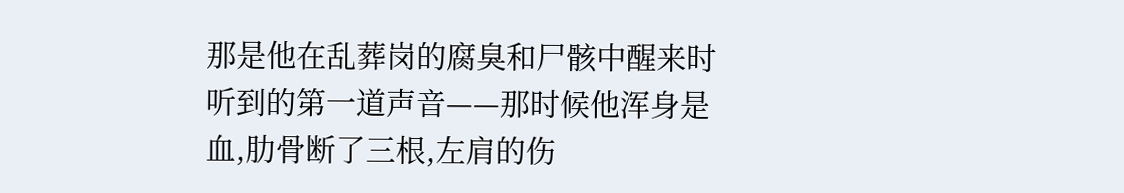那是他在乱葬岗的腐臭和尸骸中醒来时听到的第一道声音——那时候他浑身是血,肋骨断了三根,左肩的伤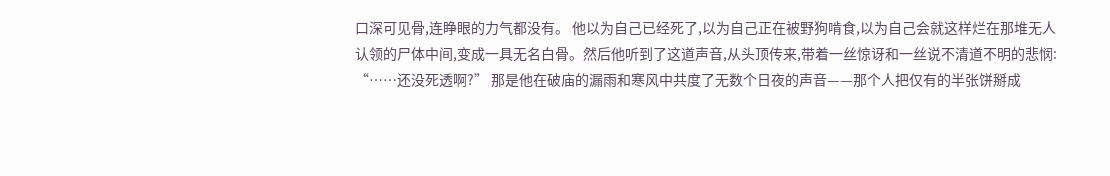口深可见骨,连睁眼的力气都没有。 他以为自己已经死了,以为自己正在被野狗啃食,以为自己会就这样烂在那堆无人认领的尸体中间,变成一具无名白骨。然后他听到了这道声音,从头顶传来,带着一丝惊讶和一丝说不清道不明的悲悯: “……还没死透啊?” 那是他在破庙的漏雨和寒风中共度了无数个日夜的声音——那个人把仅有的半张饼掰成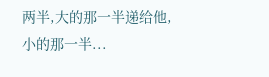两半,大的那一半递给他,小的那一半...